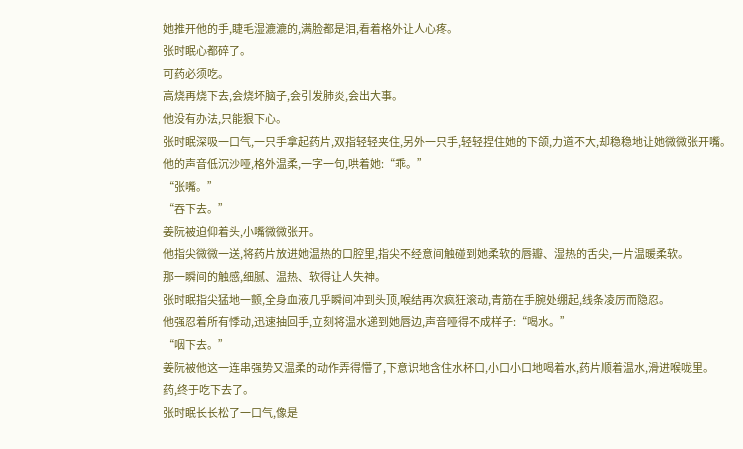她推开他的手,睫毛湿漉漉的,满脸都是泪,看着格外让人心疼。
张时眠心都碎了。
可药必须吃。
高烧再烧下去,会烧坏脑子,会引发肺炎,会出大事。
他没有办法,只能狠下心。
张时眠深吸一口气,一只手拿起药片,双指轻轻夹住,另外一只手,轻轻捏住她的下颌,力道不大,却稳稳地让她微微张开嘴。
他的声音低沉沙哑,格外温柔,一字一句,哄着她:“乖。”
“张嘴。”
“吞下去。”
姜阮被迫仰着头,小嘴微微张开。
他指尖微微一送,将药片放进她温热的口腔里,指尖不经意间触碰到她柔软的唇瓣、湿热的舌尖,一片温暖柔软。
那一瞬间的触感,细腻、温热、软得让人失神。
张时眠指尖猛地一颤,全身血液几乎瞬间冲到头顶,喉结再次疯狂滚动,青筋在手腕处绷起,线条凌厉而隐忍。
他强忍着所有悸动,迅速抽回手,立刻将温水递到她唇边,声音哑得不成样子:“喝水。”
“咽下去。”
姜阮被他这一连串强势又温柔的动作弄得懵了,下意识地含住水杯口,小口小口地喝着水,药片顺着温水,滑进喉咙里。
药,终于吃下去了。
张时眠长长松了一口气,像是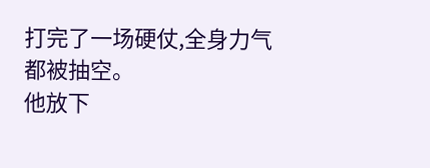打完了一场硬仗,全身力气都被抽空。
他放下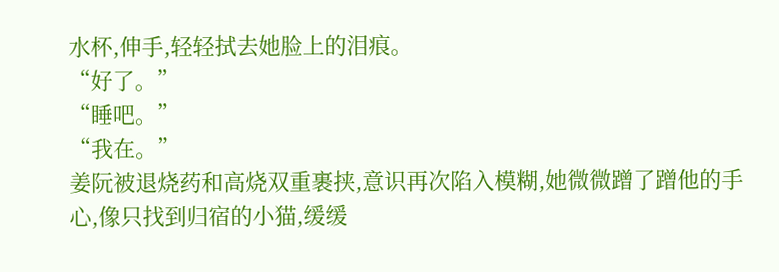水杯,伸手,轻轻拭去她脸上的泪痕。
“好了。”
“睡吧。”
“我在。”
姜阮被退烧药和高烧双重裹挟,意识再次陷入模糊,她微微蹭了蹭他的手心,像只找到归宿的小猫,缓缓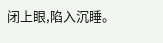闭上眼,陷入沉睡。